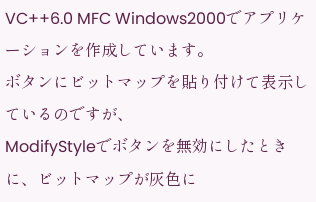VC++6.0 MFC Windows2000でアプリケーションを作成しています。
ボタンにビットマップを貼り付けて表示しているのですが、
ModifyStyleでボタンを無効にしたときに、ビットマップが灰色に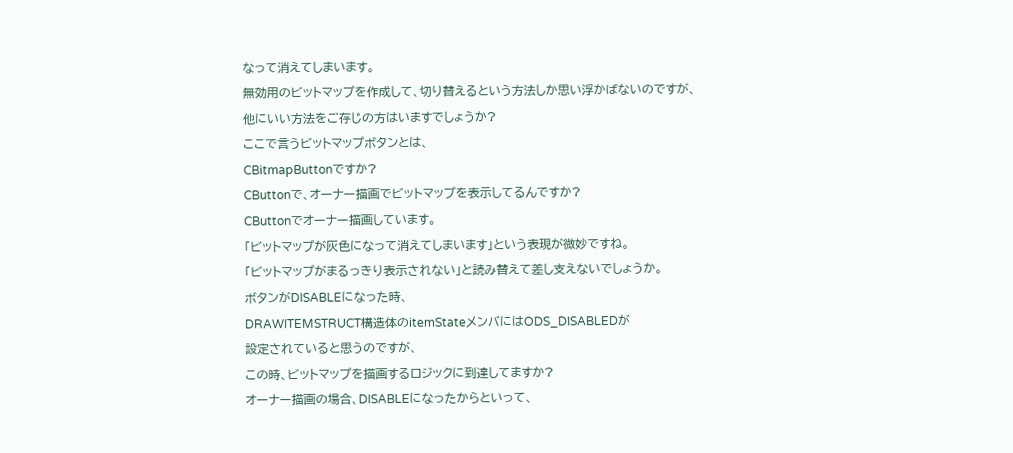なって消えてしまいます。
無効用のビットマップを作成して、切り替えるという方法しか思い浮かばないのですが、
他にいい方法をご存じの方はいますでしょうか?
ここで言うビットマップボタンとは、
CBitmapButtonですか?
CButtonで、オーナー描画でビットマップを表示してるんですか?
CButtonでオーナー描画しています。
「ビットマップが灰色になって消えてしまいます」という表現が微妙ですね。
「ビットマップがまるっきり表示されない」と読み替えて差し支えないでしょうか。
ボタンがDISABLEになった時、
DRAWITEMSTRUCT構造体のitemStateメンバにはODS_DISABLEDが
設定されていると思うのですが、
この時、ビットマップを描画するロジックに到達してますか?
オーナー描画の場合、DISABLEになったからといって、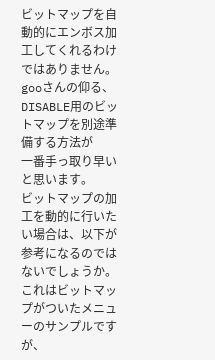ビットマップを自動的にエンボス加工してくれるわけではありません。
gooさんの仰る、DISABLE用のビットマップを別途準備する方法が
一番手っ取り早いと思います。
ビットマップの加工を動的に行いたい場合は、以下が参考になるのではないでしょうか。
これはビットマップがついたメニューのサンプルですが、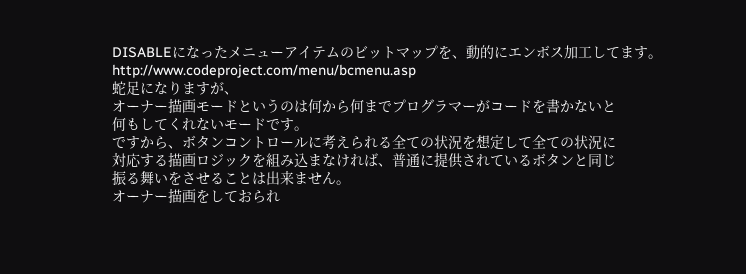DISABLEになったメニューアイテムのビットマップを、動的にエンボス加工してます。
http://www.codeproject.com/menu/bcmenu.asp
蛇足になりますが、
オーナー描画モードというのは何から何までプログラマーがコードを書かないと
何もしてくれないモードです。
ですから、ボタンコントロールに考えられる全ての状況を想定して全ての状況に
対応する描画ロジックを組み込まなければ、普通に提供されているボタンと同じ
振る舞いをさせることは出来ません。
オーナー描画をしておられ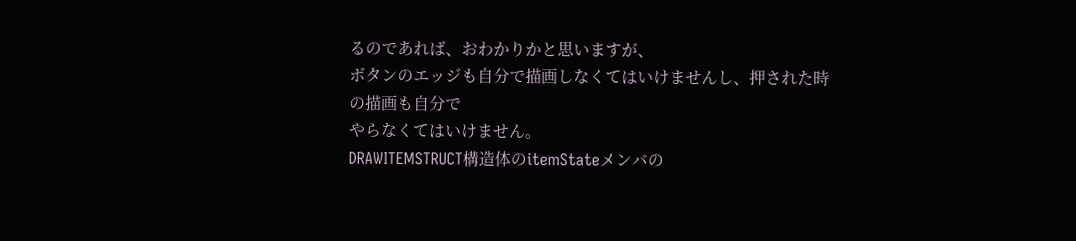るのであれば、おわかりかと思いますが、
ボタンのエッジも自分で描画しなくてはいけませんし、押された時の描画も自分で
やらなくてはいけません。
DRAWITEMSTRUCT構造体のitemStateメンバの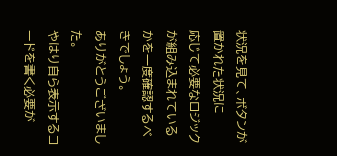状況を見て、ボタンが置かれた状況に
応じて必要なロジックが組み込まれているかを一度確認するべきでしょう。
ありがとうございました。
やはり自ら表示するコードを書く必要が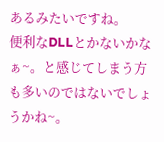あるみたいですね。
便利なDLLとかないかなぁ~。と感じてしまう方も多いのではないでしょうかね~。